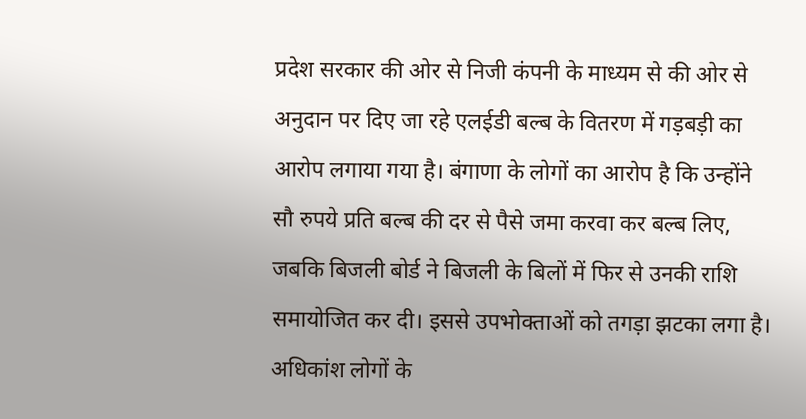प्रदेश सरकार की ओर से निजी कंपनी के माध्यम से की ओर से अनुदान पर दिए जा रहे एलईडी बल्ब के वितरण में गड़बड़ी का आरोप लगाया गया है। बंगाणा के लोगों का आरोप है कि उन्होंने सौ रुपये प्रति बल्ब की दर से पैसे जमा करवा कर बल्ब लिए, जबकि बिजली बोर्ड ने बिजली के बिलों में फिर से उनकी राशि समायोजित कर दी। इससे उपभोक्ताओं को तगड़ा झटका लगा है। अधिकांश लोगों के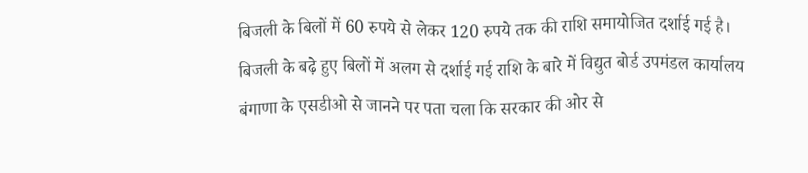बिजली के बिलों में 60 रुपये से लेकर 120 रुपये तक की राशि समायोजित दर्शाई गई है।
बिजली के बढ़े हुए बिलों में अलग से दर्शाई गई राशि के बारे में विद्युत बोर्ड उपमंडल कार्यालय बंगाणा के एसडीओ से जानने पर पता चला कि सरकार की ओर से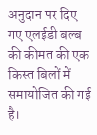अनुदान पर दिए गए एलईडी बल्ब की कीमत की एक किस्त बिलों में समायोजित की गई है।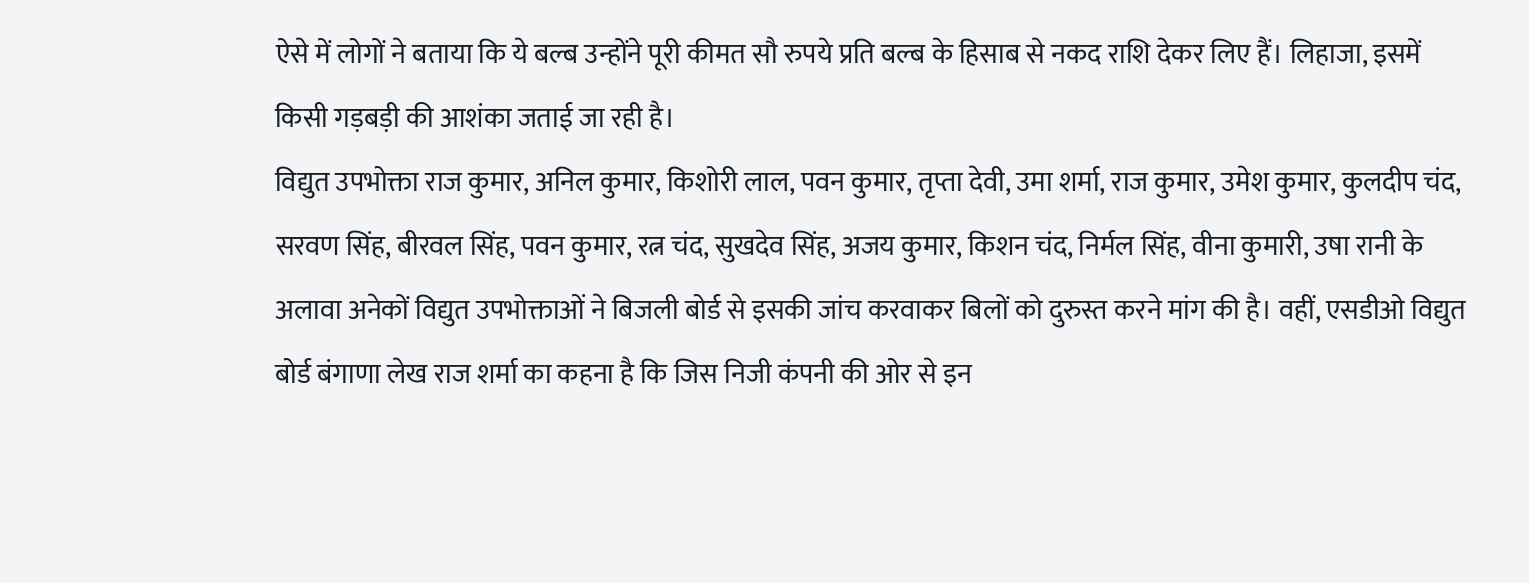ऐसे में लोगों ने बताया कि ये बल्ब उन्होंने पूरी कीमत सौ रुपये प्रति बल्ब के हिसाब से नकद राशि देकर लिए हैं। लिहाजा, इसमें किसी गड़बड़ी की आशंका जताई जा रही है।
विद्युत उपभोक्ता राज कुमार, अनिल कुमार, किशोरी लाल, पवन कुमार, तृप्ता देवी, उमा शर्मा, राज कुमार, उमेश कुमार, कुलदीप चंद, सरवण सिंह, बीरवल सिंह, पवन कुमार, रत्न चंद, सुखदेव सिंह, अजय कुमार, किशन चंद, निर्मल सिंह, वीना कुमारी, उषा रानी के अलावा अनेकों विद्युत उपभोक्ताओं ने बिजली बोर्ड से इसकी जांच करवाकर बिलों को दुरुस्त करने मांग की है। वहीं, एसडीओ विद्युत बोर्ड बंगाणा लेख राज शर्मा का कहना है कि जिस निजी कंपनी की ओर से इन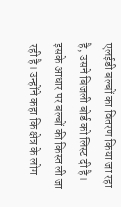एलईडी बल्बों का वितरण किया जा रहा है, उसने बिजली बोर्ड को लिस्ट दी है। इसके आधार पर बल्बों की किस्त ली जा रही है। उन्होंने कहा कि क्षेत्र के लोग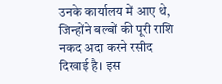उनके कार्यालय में आए थे, जिन्होंने बल्बों की पूरी राशि नकद अदा करने रसीद दिखाई है। इस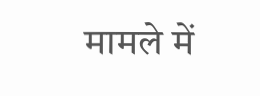मामले में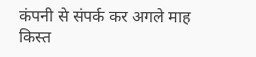कंपनी से संपर्क कर अगले माह किस्त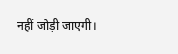नहीं जोड़ी जाएगी।